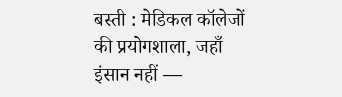बस्ती : मेडिकल कॉलेजों की प्रयोगशाला, जहाँ इंसान नहीं —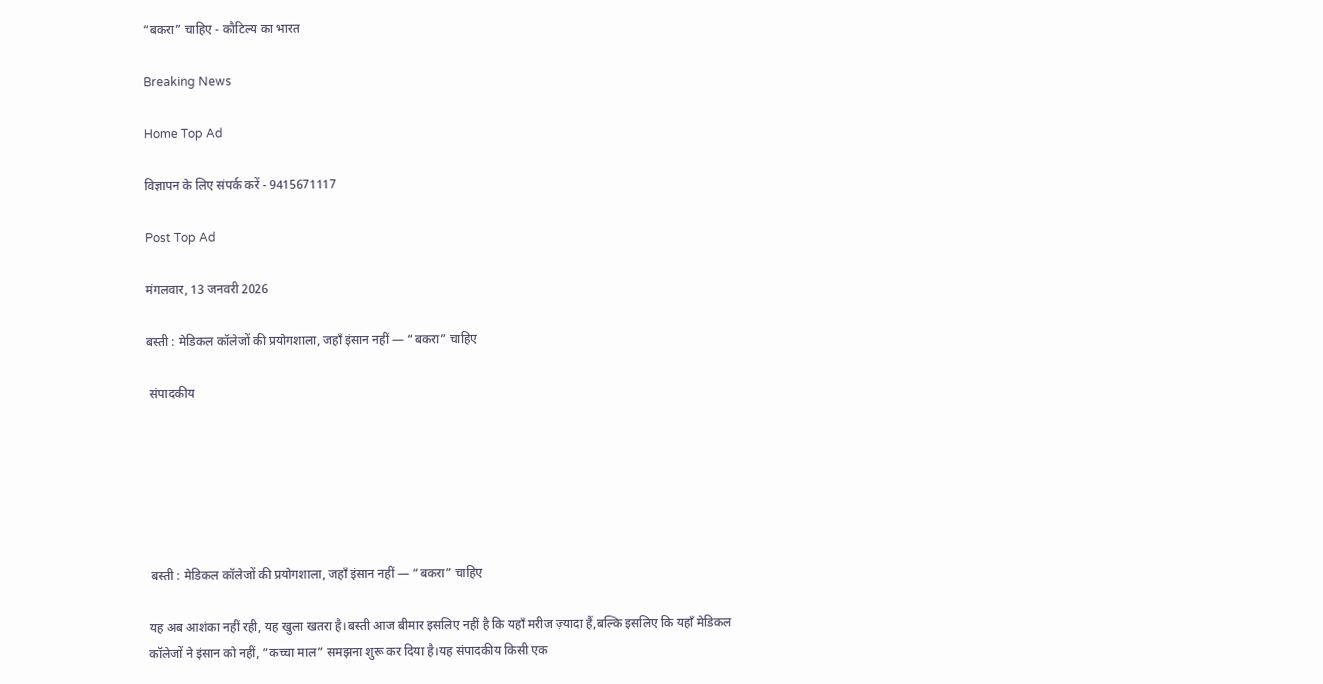“बकरा” चाहिए - कौटिल्य का भारत

Breaking News

Home Top Ad

विज्ञापन के लिए संपर्क करें - 9415671117

Post Top Ad

मंगलवार, 13 जनवरी 2026

बस्ती : मेडिकल कॉलेजों की प्रयोगशाला, जहाँ इंसान नहीं — “बकरा” चाहिए

 संपादकीय






 बस्ती : मेडिकल कॉलेजों की प्रयोगशाला, जहाँ इंसान नहीं — “बकरा” चाहिए

यह अब आशंका नहीं रही, यह खुला खतरा है।बस्ती आज बीमार इसलिए नहीं है कि यहाँ मरीज ज़्यादा हैं,बल्कि इसलिए कि यहाँ मेडिकल कॉलेजों ने इंसान को नहीं, “कच्चा माल” समझना शुरू कर दिया है।यह संपादकीय किसी एक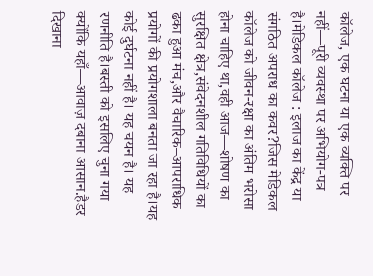कॉलेज, एक घटना या एक व्यक्ति पर नहीं—पूरी व्यवस्था पर अभियोग-पत्र है।मेडिकल कॉलेज : इलाज का केंद्र या संगठित अपराध का कवर?जिस मेडिकल कॉलेज को जीवन-रक्षा का अंतिम भरोसा होना चाहिए था,वही आज—शोषण का सुरक्षित क्षेत्र,संवेदनशील गतिविधियों का ढका हुआ मंच,और वैचारिक–आपराधिक प्रयोगों की प्रयोगशाला बनता जा रहा है।यह कोई दुर्घटना नहीं है। यह चयन है। यह रणनीति है।बस्ती को इसलिए चुना गया क्योंकि यहाँ—आवाज़ दबाना आसान.हैडर दिखाना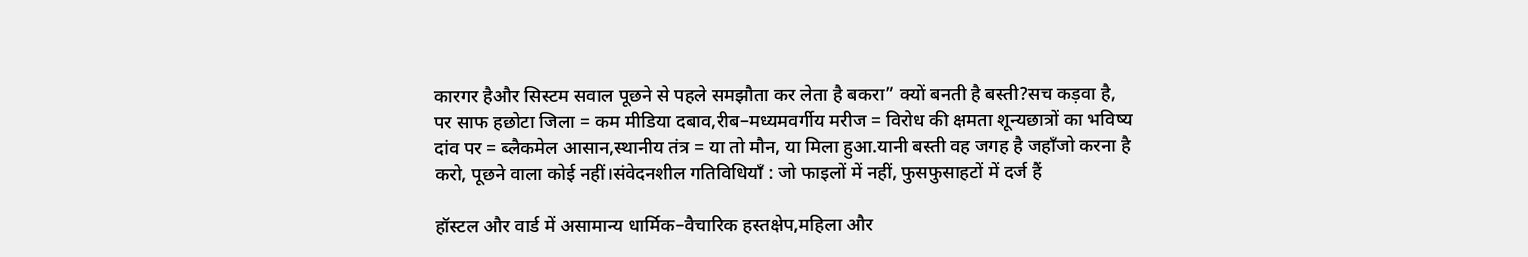कारगर हैऔर सिस्टम सवाल पूछने से पहले समझौता कर लेता है बकरा” क्यों बनती है बस्ती?सच कड़वा है, पर साफ हछोटा जिला = कम मीडिया दबाव,रीब–मध्यमवर्गीय मरीज = विरोध की क्षमता शून्यछात्रों का भविष्य दांव पर = ब्लैकमेल आसान,स्थानीय तंत्र = या तो मौन, या मिला हुआ.यानी बस्ती वह जगह है जहाँजो करना है करो, पूछने वाला कोई नहीं।संवेदनशील गतिविधियाँ : जो फाइलों में नहीं, फुसफुसाहटों में दर्ज हैं

हॉस्टल और वार्ड में असामान्य धार्मिक–वैचारिक हस्तक्षेप,महिला और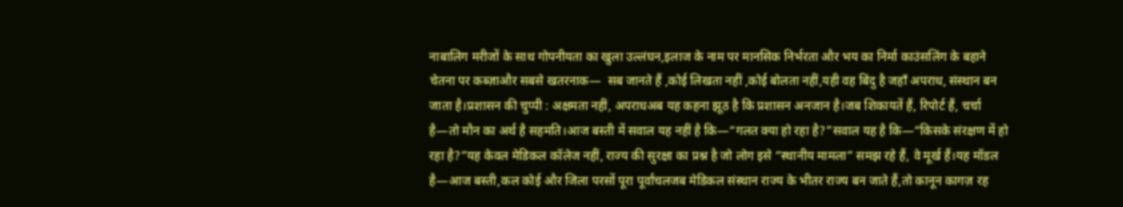नाबालिग मरीजों के साथ गोपनीयता का खुला उल्लंघन,इलाज के नाम पर मानसिक निर्भरता और भय का निर्मा काउंसलिंग के बहाने चेतना पर कब्ज़ाऔर सबसे खतरनाक—  सब जानते हैं ,कोई लिखता नहीं ,कोई बोलता नहीं,यही वह बिंदु है जहाँ अपराध, संस्थान बन जाता है।प्रशासन की चुप्पी : अक्षमता नहीं, अपराधअब यह कहना झूठ है कि प्रशासन अनजान है।जब शिकायतें हैं, रिपोर्ट हैं, चर्चा है—तो मौन का अर्थ है सहमति।आज बस्ती में सवाल यह नहीं है कि—“गलत क्या हो रहा है?”सवाल यह है कि—“किसके संरक्षण में हो रहा है?”यह केवल मेडिकल कॉलेज नहीं, राज्य की सुरक्षा का प्रश्न है जो लोग इसे “स्थानीय मामला” समझ रहे हैं, वे मूर्ख हैं।यह मॉडल है—आज बस्ती,कल कोई और जिला परसों पूरा पूर्वांचलजब मेडिकल संस्थान राज्य के भीतर राज्य बन जाते हैं,तो कानून कागज़ रह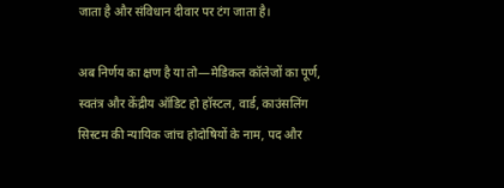जाता है और संविधान दीवार पर टंग जाता है।

अब निर्णय का क्षण है या तो—मेडिकल कॉलेजों का पूर्ण, स्वतंत्र और केंद्रीय ऑडिट हो हॉस्टल, वार्ड, काउंसलिंग सिस्टम की न्यायिक जांच होदोषियों के नाम, पद और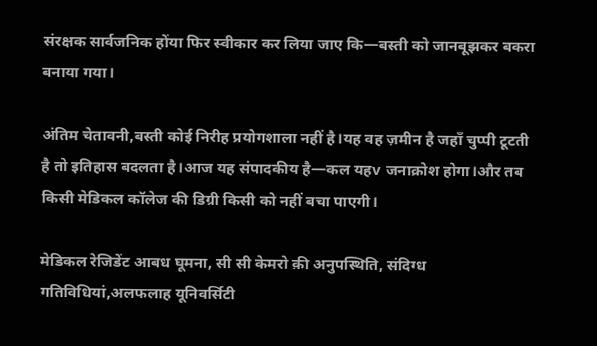संरक्षक सार्वजनिक होंया फिर स्वीकार कर लिया जाए कि—बस्ती को जानबूझकर बकरा बनाया गया।

अंतिम चेतावनी,बस्ती कोई निरीह प्रयोगशाला नहीं है।यह वह ज़मीन है जहाँ चुप्पी टूटती है तो इतिहास बदलता है।आज यह संपादकीय है—कल यहv जनाक्रोश होगा।और तब किसी मेडिकल कॉलेज की डिग्री किसी को नहीं बचा पाएगी।

मेडिकल रेजिडेंट आबध घूमना, सी सी केमरो क़ी अनुपस्थिति, संदिग्ध गतिविधियां,अलफलाह यूनिवर्सिटी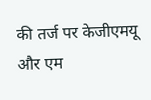की तर्ज पर केजीएमयू और एम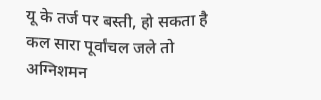यू के तर्ज पर बस्ती, हो सकता है कल सारा पूर्वांचल जले तो अग्निशमन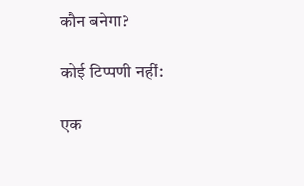कौन बनेगा?

कोई टिप्पणी नहीं:

एक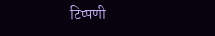टिप्पणी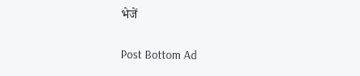भेजें

Post Bottom Ad